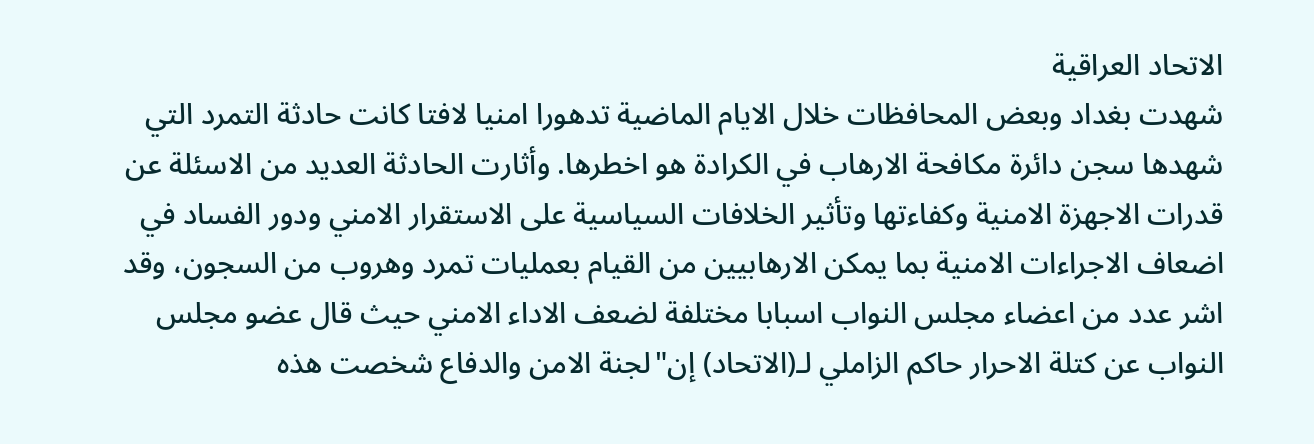الاتحاد العراقية
شهدت بغداد وبعض المحافظات خلال الايام الماضية تدهورا امنيا لافتا كانت حادثة التمرد التي شهدها سجن دائرة مكافحة الارهاب في الكرادة هو اخطرها. وأثارت الحادثة العديد من الاسئلة عن قدرات الاجهزة الامنية وكفاءتها وتأثير الخلافات السياسية على الاستقرار الامني ودور الفساد في اضعاف الاجراءات الامنية بما يمكن الارهابيين من القيام بعمليات تمرد وهروب من السجون، وقد اشر عدد من اعضاء مجلس النواب اسبابا مختلفة لضعف الاداء الامني حيث قال عضو مجلس النواب عن كتلة الاحرار حاكم الزاملي لـ(الاتحاد) إن"لجنة الامن والدفاع شخصت هذه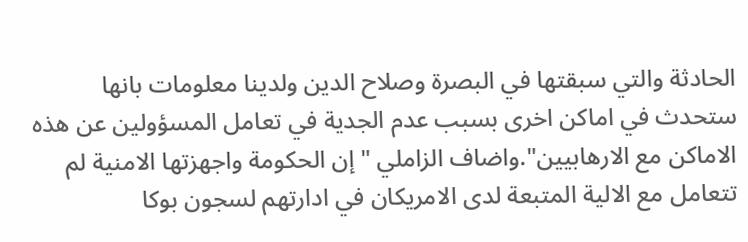الحادثة والتي سبقتها في البصرة وصلاح الدين ولدينا معلومات بانها ستحدث في اماكن اخرى بسبب عدم الجدية في تعامل المسؤولين عن هذه الاماكن مع الارهابيين".واضاف الزاملي "إن الحكومة واجهزتها الامنية لم تتعامل مع الالية المتبعة لدى الامريكان في ادارتهم لسجون بوكا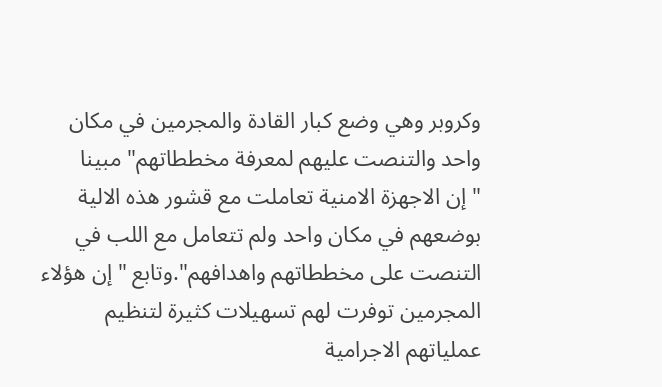وكروبر وهي وضع كبار القادة والمجرمين في مكان واحد والتنصت عليهم لمعرفة مخططاتهم" مبينا "إن الاجهزة الامنية تعاملت مع قشور هذه الالية بوضعهم في مكان واحد ولم تتعامل مع اللب في التنصت على مخططاتهم واهدافهم".وتابع " إن هؤلاء المجرمين توفرت لهم تسهيلات كثيرة لتنظيم عملياتهم الاجرامية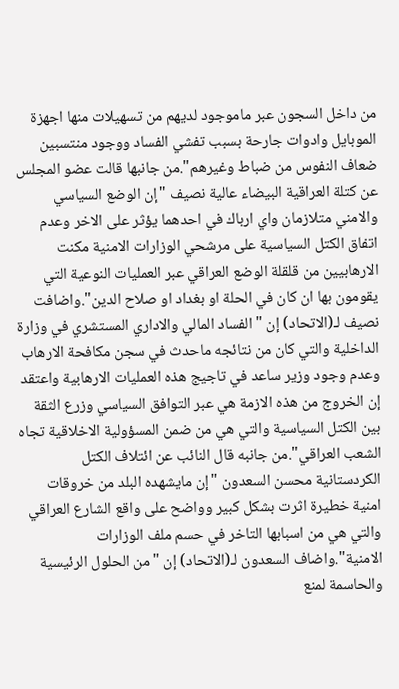من داخل السجون عبر ماموجود لديهم من تسهيلات منها اجهزة الموبايل وادوات جارحة بسبب تفشي الفساد ووجود منتسبين ضعاف النفوس من ضباط وغيرهم".من جانبها قالت عضو المجلس عن كتلة العراقية البيضاء عالية نصيف "إن الوضع السياسي والامني متلازمان واي ارباك في احدهما يؤثر على الاخر وعدم اتفاق الكتل السياسية على مرشحي الوزارات الامنية مكنت الارهابيين من قلقلة الوضع العراقي عبر العمليات النوعية التي يقومون بها ان كان في الحلة او بغداد او صلاح الدين".واضافت نصيف لـ(الاتحاد) إن "الفساد المالي والاداري المستشري في وزارة الداخلية والتي كان من نتائجه ماحدث في سجن مكافحة الارهاب وعدم وجود وزير ساعد في تاجيج هذه العمليات الارهابية واعتقد إن الخروج من هذه الازمة هي عبر التوافق السياسي وزرع الثقة بين الكتل السياسية والتي هي من ضمن المسؤولية الاخلاقية تجاه الشعب العراقي".من جانبه قال النائب عن ائتلاف الكتل الكردستانية محسن السعدون "إن مايشهده البلد من خروقات امنية خطيرة اثرت بشكل كبير وواضح على واقع الشارع العراقي والتي هي من اسبابها التاخر في حسم ملف الوزارات الامنية".واضاف السعدون لـ(الاتحاد) إن "من الحلول الرئيسية والحاسمة لمنع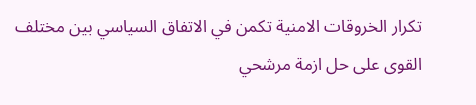تكرار الخروقات الامنية تكمن في الاتفاق السياسي بين مختلف القوى على حل ازمة مرشحي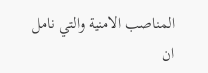المناصب الامنية والتي نامل ان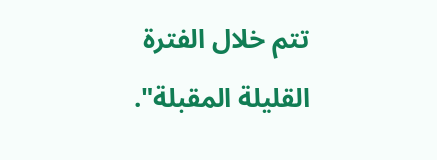تتم خلال الفترة القليلة المقبلة".